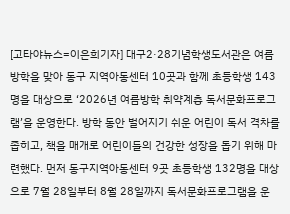[고타야뉴스=이은희기자] 대구2·28기념학생도서관은 여름방학을 맞아 동구 지역아동센터 10곳과 함께 초등학생 143명을 대상으로 ‘2026년 여름방학 취약계층 독서문화프로그램’을 운영한다. 방학 동안 벌어지기 쉬운 어린이 독서 격차를 좁히고, 책을 매개로 어린이들의 건강한 성장을 돕기 위해 마련했다. 먼저 동구지역아동센터 9곳 초등학생 132명을 대상으로 7월 28일부터 8월 28일까지 독서문화프로그램을 운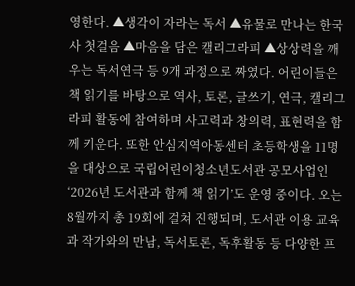영한다. ▲생각이 자라는 독서 ▲유물로 만나는 한국사 첫걸음 ▲마음을 담은 캘리그라피 ▲상상력을 깨우는 독서연극 등 9개 과정으로 짜였다. 어린이들은 책 읽기를 바탕으로 역사, 토론, 글쓰기, 연극, 캘리그라피 활동에 참여하며 사고력과 창의력, 표현력을 함께 키운다. 또한 안심지역아동센터 초등학생을 11명을 대상으로 국립어린이청소년도서관 공모사업인 ‘2026년 도서관과 함께 책 읽기’도 운영 중이다. 오는 8월까지 총 19회에 걸쳐 진행되며, 도서관 이용 교육과 작가와의 만남, 독서토론, 독후활동 등 다양한 프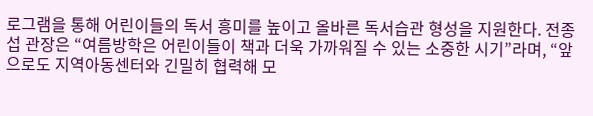로그램을 통해 어린이들의 독서 흥미를 높이고 올바른 독서습관 형성을 지원한다. 전종섭 관장은 “여름방학은 어린이들이 책과 더욱 가까워질 수 있는 소중한 시기”라며, “앞으로도 지역아동센터와 긴밀히 협력해 모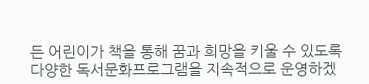든 어린이가 책을 통해 꿈과 희망을 키울 수 있도록 다양한 독서문화프로그램을 지속적으로 운영하겠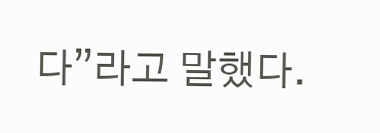다”라고 말했다.